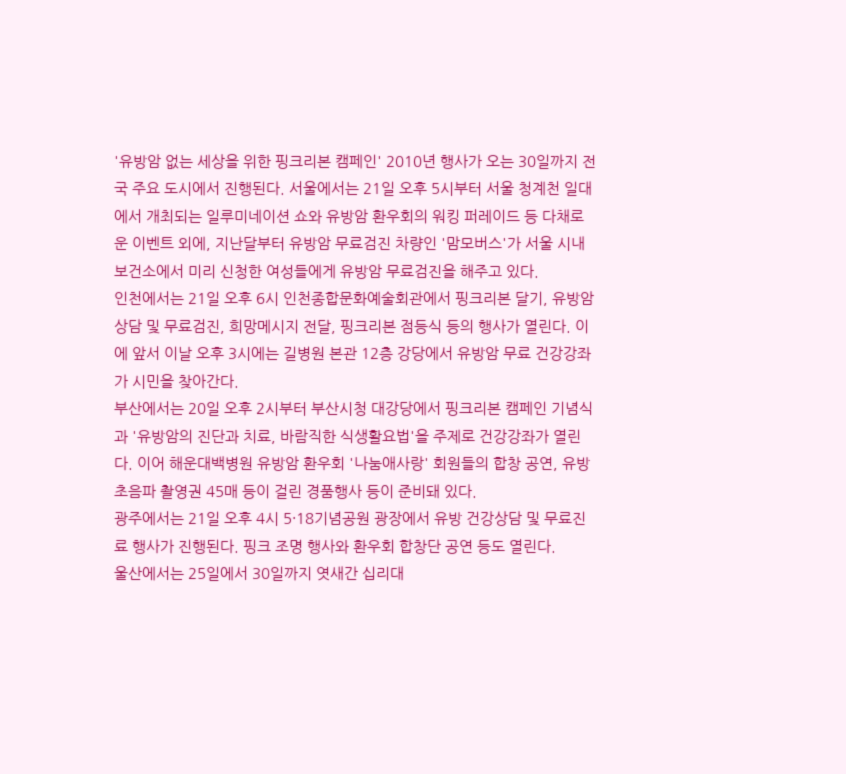'유방암 없는 세상을 위한 핑크리본 캠페인' 2010년 행사가 오는 30일까지 전국 주요 도시에서 진행된다. 서울에서는 21일 오후 5시부터 서울 청계천 일대에서 개최되는 일루미네이션 쇼와 유방암 환우회의 워킹 퍼레이드 등 다채로운 이벤트 외에, 지난달부터 유방암 무료검진 차량인 '맘모버스'가 서울 시내 보건소에서 미리 신청한 여성들에게 유방암 무료검진을 해주고 있다.
인천에서는 21일 오후 6시 인천종합문화예술회관에서 핑크리본 달기, 유방암 상담 및 무료검진, 희망메시지 전달, 핑크리본 점등식 등의 행사가 열린다. 이에 앞서 이날 오후 3시에는 길병원 본관 12층 강당에서 유방암 무료 건강강좌가 시민을 찾아간다.
부산에서는 20일 오후 2시부터 부산시청 대강당에서 핑크리본 캠페인 기념식과 '유방암의 진단과 치료, 바람직한 식생활요법'을 주제로 건강강좌가 열린다. 이어 해운대백병원 유방암 환우회 '나눔애사랑' 회원들의 합창 공연, 유방초음파 촬영권 45매 등이 걸린 경품행사 등이 준비돼 있다.
광주에서는 21일 오후 4시 5·18기념공원 광장에서 유방 건강상담 및 무료진료 행사가 진행된다. 핑크 조명 행사와 환우회 합창단 공연 등도 열린다.
울산에서는 25일에서 30일까지 엿새간 십리대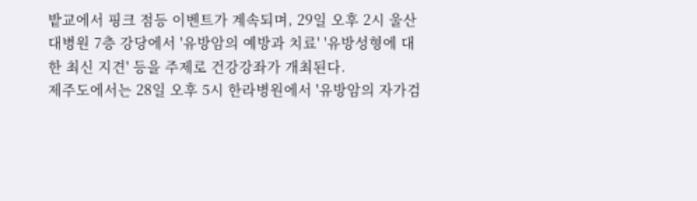밭교에서 핑크 점등 이벤트가 계속되며, 29일 오후 2시 울산대병원 7층 강당에서 '유방암의 예방과 치료' '유방성형에 대한 최신 지견' 등을 주제로 건강강좌가 개최된다.
제주도에서는 28일 오후 5시 한라병원에서 '유방암의 자가검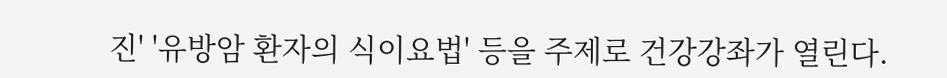진' '유방암 환자의 식이요법' 등을 주제로 건강강좌가 열린다.